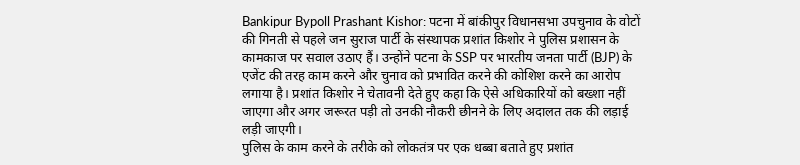Bankipur Bypoll Prashant Kishor: पटना में बांकीपुर विधानसभा उपचुनाव के वोटों की गिनती से पहले जन सुराज पार्टी के संस्थापक प्रशांत किशोर ने पुलिस प्रशासन के कामकाज पर सवाल उठाए हैं। उन्होंने पटना के SSP पर भारतीय जनता पार्टी (BJP) के एजेंट की तरह काम करने और चुनाव को प्रभावित करने की कोशिश करने का आरोप लगाया है। प्रशांत किशोर ने चेतावनी देते हुए कहा कि ऐसे अधिकारियों को बख्शा नहीं जाएगा और अगर जरूरत पड़ी तो उनकी नौकरी छीनने के लिए अदालत तक की लड़ाई लड़ी जाएगी।
पुलिस के काम करने के तरीके को लोकतंत्र पर एक धब्बा बताते हुए प्रशांत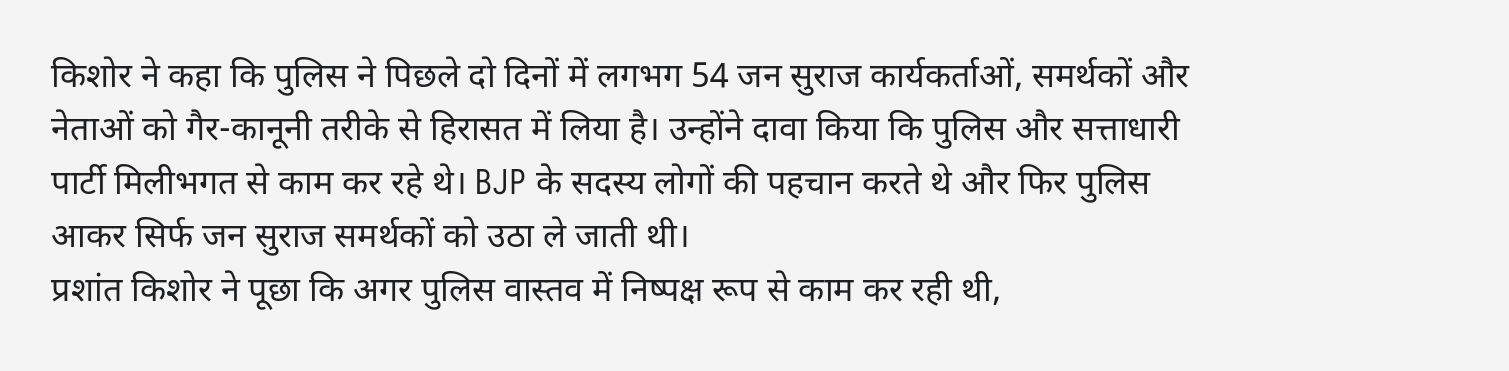किशोर ने कहा कि पुलिस ने पिछले दो दिनों में लगभग 54 जन सुराज कार्यकर्ताओं, समर्थकों और नेताओं को गैर-कानूनी तरीके से हिरासत में लिया है। उन्होंने दावा किया कि पुलिस और सत्ताधारी पार्टी मिलीभगत से काम कर रहे थे। BJP के सदस्य लोगों की पहचान करते थे और फिर पुलिस आकर सिर्फ जन सुराज समर्थकों को उठा ले जाती थी।
प्रशांत किशोर ने पूछा कि अगर पुलिस वास्तव में निष्पक्ष रूप से काम कर रही थी,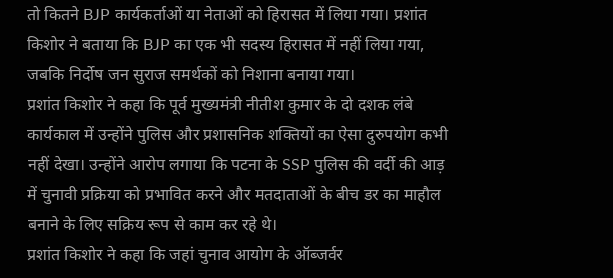तो कितने BJP कार्यकर्ताओं या नेताओं को हिरासत में लिया गया। प्रशांत किशोर ने बताया कि BJP का एक भी सदस्य हिरासत में नहीं लिया गया, जबकि निर्दोष जन सुराज समर्थकों को निशाना बनाया गया।
प्रशांत किशोर ने कहा कि पूर्व मुख्यमंत्री नीतीश कुमार के दो दशक लंबे कार्यकाल में उन्होंने पुलिस और प्रशासनिक शक्तियों का ऐसा दुरुपयोग कभी नहीं देखा। उन्होंने आरोप लगाया कि पटना के SSP पुलिस की वर्दी की आड़ में चुनावी प्रक्रिया को प्रभावित करने और मतदाताओं के बीच डर का माहौल बनाने के लिए सक्रिय रूप से काम कर रहे थे।
प्रशांत किशोर ने कहा कि जहां चुनाव आयोग के ऑब्जर्वर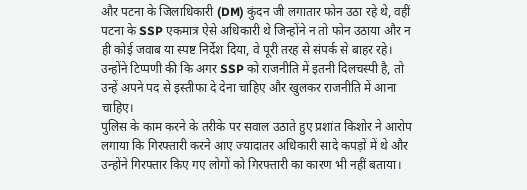और पटना के जिलाधिकारी (DM) कुंदन जी लगातार फोन उठा रहे थे, वहीं पटना के SSP एकमात्र ऐसे अधिकारी थे जिन्होंने न तो फोन उठाया और न ही कोई जवाब या स्पष्ट निर्देश दिया, वे पूरी तरह से संपर्क से बाहर रहे। उन्होंने टिप्पणी की कि अगर SSP को राजनीति में इतनी दिलचस्पी है, तो उन्हें अपने पद से इस्तीफा दे देना चाहिए और खुलकर राजनीति में आना चाहिए।
पुलिस के काम करने के तरीके पर सवाल उठाते हुए प्रशांत किशोर ने आरोप लगाया कि गिरफ्तारी करने आए ज्यादातर अधिकारी सादे कपड़ों में थे और उन्होंने गिरफ्तार किए गए लोगों को गिरफ्तारी का कारण भी नहीं बताया।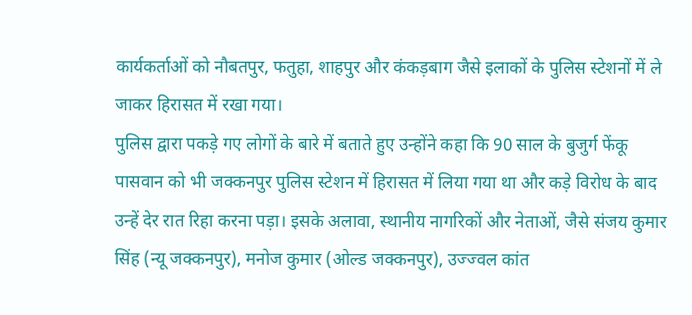कार्यकर्ताओं को नौबतपुर, फतुहा, शाहपुर और कंकड़बाग जैसे इलाकों के पुलिस स्टेशनों में ले जाकर हिरासत में रखा गया।
पुलिस द्वारा पकड़े गए लोगों के बारे में बताते हुए उन्होंने कहा कि 90 साल के बुजुर्ग फेंकू पासवान को भी जक्कनपुर पुलिस स्टेशन में हिरासत में लिया गया था और कड़े विरोध के बाद उन्हें देर रात रिहा करना पड़ा। इसके अलावा, स्थानीय नागरिकों और नेताओं, जैसे संजय कुमार सिंह (न्यू जक्कनपुर), मनोज कुमार (ओल्ड जक्कनपुर), उज्ज्वल कांत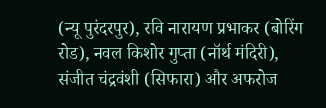(न्यू पुरंदरपुर), रवि नारायण प्रभाकर (बोरिंग रोड), नवल किशोर गुप्ता (नॉर्थ मंदिरी), संजीत चंद्रवंशी (सिफारा) और अफरोज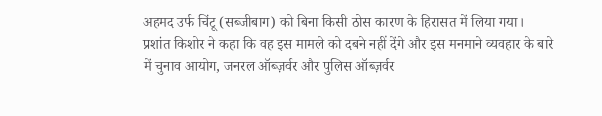अहमद उर्फ चिंटू (सब्जीबाग) को बिना किसी ठोस कारण के हिरासत में लिया गया।
प्रशांत किशोर ने कहा कि वह इस मामले को दबने नहीं देंगे और इस मनमाने व्यवहार के बारे में चुनाव आयोग, जनरल ऑब्ज़र्वर और पुलिस ऑब्ज़र्वर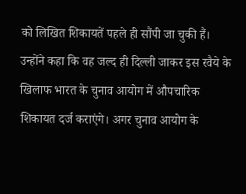को लिखित शिकायतें पहले ही सौंपी जा चुकी हैं। उन्होंने कहा कि वह जल्द ही दिल्ली जाकर इस रवैये के खिलाफ भारत के चुनाव आयोग में औपचारिक शिकायत दर्ज कराएंगे। अगर चुनाव आयोग के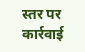स्तर पर कार्रवाई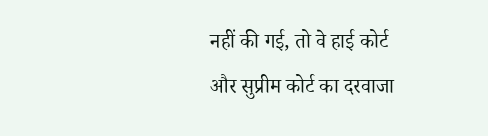नहीं की गई, तो वे हाई कोर्ट और सुप्रीम कोर्ट का दरवाजा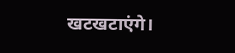खटखटाएंगे।